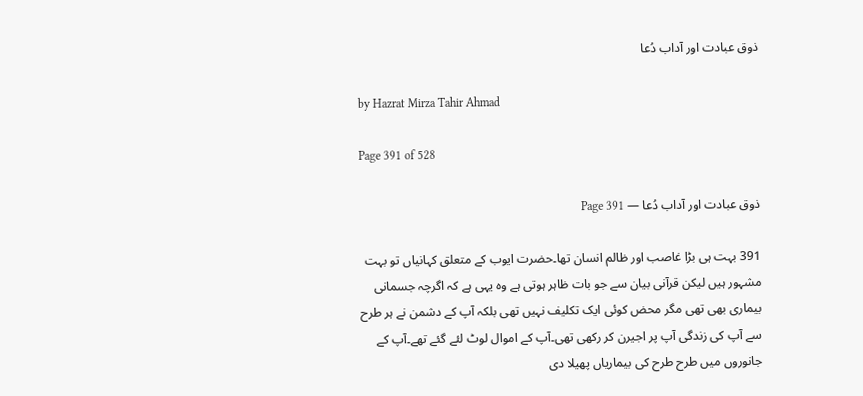ذوق عبادت اور آداب دُعا

by Hazrat Mirza Tahir Ahmad

Page 391 of 528

ذوق عبادت اور آداب دُعا — Page 391

391 بہت ہی بڑا غاصب اور ظالم انسان تھا۔حضرت ایوب کے متعلق کہانیاں تو بہت مشہور ہیں لیکن قرآنی بیان سے جو بات ظاہر ہوتی ہے وہ یہی ہے کہ اگرچہ جسمانی بیماری بھی تھی مگر محض کوئی ایک تکلیف نہیں تھی بلکہ آپ کے دشمن نے ہر طرح سے آپ کی زندگی آپ پر اجیرن کر رکھی تھی۔آپ کے اموال لوٹ لئے گئے تھے۔آپ کے جانوروں میں طرح طرح کی بیماریاں پھیلا دی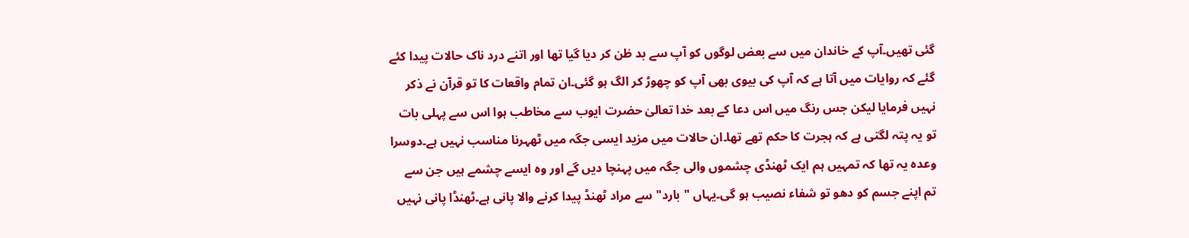گئی تھیں۔آپ کے خاندان میں سے بعض لوگوں کو آپ سے بد ظن کر دیا گیا تھا اور اتنے درد ناک حالات پیدا کئے گئے کہ روایات میں آتا ہے کہ آپ کی بیوی بھی آپ کو چھوڑ کر الگ ہو گئی۔ان تمام واقعات کا تو قرآن نے ذکر نہیں فرمایا لیکن جس رنگ میں اس دعا کے بعد خدا تعالیٰ حضرت ایوب سے مخاطب ہوا اس سے پہلی بات تو یہ پتہ لگتی ہے کہ ہجرت کا حکم تھے تھا۔ان حالات میں مزید ایسی جگہ میں ٹھہرنا مناسب نہیں ہے۔دوسرا وعدہ یہ تھا کہ تمہیں ہم ایک ٹھنڈی چشموں والی جگہ میں پہنچا دیں گے اور وہ ایسے چشمے ہیں جن سے تم اپنے جسم کو دھو تو شفاء نصیب ہو گی۔یہاں "بارد" سے مراد ٹھنڈ پیدا کرنے والا پانی ہے۔ٹھنڈا پانی نہیں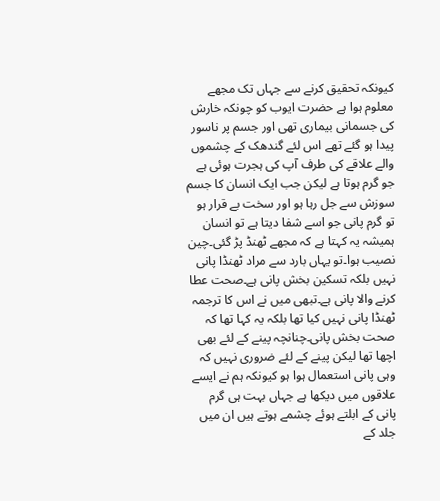کیونکہ تحقیق کرنے سے جہاں تک مجھے معلوم ہوا ہے حضرت ایوب کو چونکہ خارش کی جسمانی بیماری تھی اور جسم پر ناسور پیدا ہو گئے تھے اس لئے گندھک کے چشموں والے علاقے کی طرف آپ کی ہجرت ہوئی ہے جو گرم ہوتا ہے لیکن جب ایک انسان کا جسم سوزش سے جل رہا ہو اور سخت بے قرار ہو تو گرم پانی جو اسے شفا دیتا ہے تو انسان ہمیشہ یہ کہتا ہے کہ مجھے ٹھنڈ پڑ گئی۔چین نصیب ہوا۔تو یہاں بارد سے مراد ٹھنڈا پانی نہیں بلکہ تسکین بخش پانی ہے۔صحت عطا کرنے والا پانی ہے۔تبھی میں نے اس کا ترجمہ ٹھنڈا پانی نہیں کیا تھا بلکہ یہ کہا تھا کہ صحت بخش پانی۔چنانچہ پینے کے لئے بھی اچھا تھا لیکن پینے کے لئے ضروری نہیں کہ وہی پانی استعمال ہوا ہو کیونکہ ہم نے ایسے علاقوں میں دیکھا ہے جہاں بہت ہی گرم پانی کے ابلتے ہوئے چشمے ہوتے ہیں ان میں جلد کے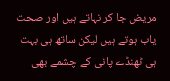مریض جا کر نہاتے ہیں اور صحت یاب ہوتے ہیں لیکن ساتھ ہی بہت ہی ٹھنڈے پانی کے چشمے بھی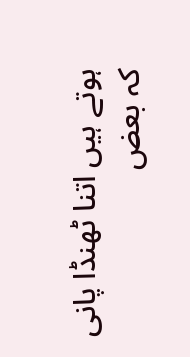ہوتے ہیں اتنا ٹھنڈا پانی کہ بعض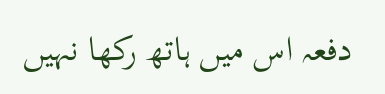دفعہ اس میں ہاتھ رکھا نہیں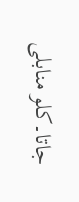جاتا۔کلو منابلی